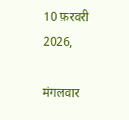10 फ़रवरी 2026,

मंगलवार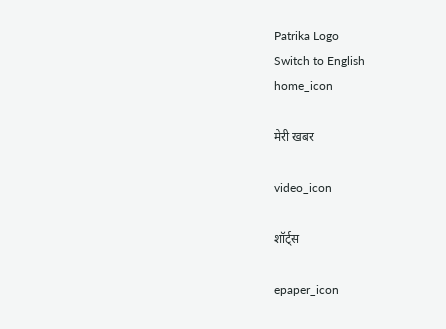Patrika Logo
Switch to English
home_icon

मेरी खबर

video_icon

शॉर्ट्स

epaper_icon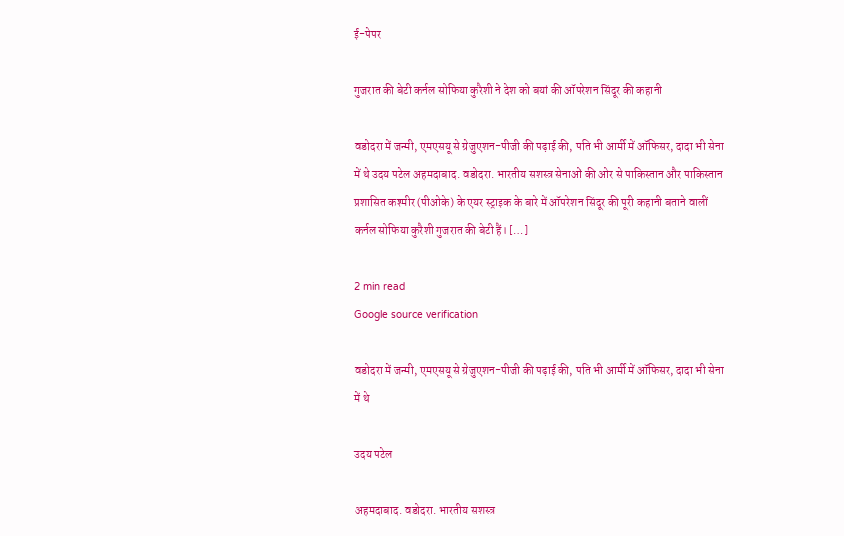ई-पेपर

गुजरात की बेटी कर्नल सोफिया कुरैशी ने देश को बयां की ऑपरेशन सिंदूर की कहानी

वडोदरा में जन्मी, एमएसयू से ग्रेजुएशन-पीजी की पढ़ाई की, पति भी आर्मी में ऑफिसर, दादा भी सेना में थे उदय पटेल अहमदाबाद. वडोदरा. भारतीय सशस्त्र सेनाओं की ओर से पाकिस्तान और पाकिस्तान प्रशासित कश्मीर (पीओके) के एयर स्ट्राइक के बारे में ऑपरेशन सिंदूर की पूरी कहानी बताने वालीं कर्नल सोफिया कुरैशी गुजरात की बेटी हैं। […]

2 min read
Google source verification

वडोदरा में जन्मी, एमएसयू से ग्रेजुएशन-पीजी की पढ़ाई की, पति भी आर्मी में ऑफिसर, दादा भी सेना में थे

उदय पटेल

अहमदाबाद. वडोदरा. भारतीय सशस्त्र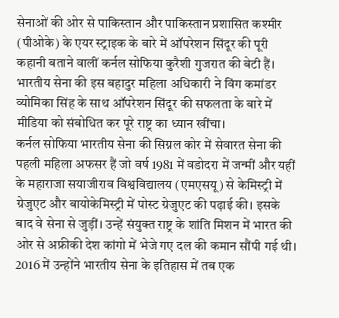सेनाओं की ओर से पाकिस्तान और पाकिस्तान प्रशासित कश्मीर (पीओके) के एयर स्ट्राइक के बारे में ऑपरेशन सिंदूर की पूरी कहानी बताने वालीं कर्नल सोफिया कुरैशी गुजरात की बेटी हैं। भारतीय सेना की इस बहादुर महिला अधिकारी ने विंग कमांडर व्योमिका सिंह के साथ ऑपरेशन सिंदूर की सफलता के बारे में मीडिया को संबोधित कर पूरे राष्ट्र का ध्यान खींचा।
कर्नल सोफिया भारतीय सेना की सिग्नल कोर में सेवारत सेना की पहली महिला अफसर हैं जो वर्ष 1981 में वडोदरा में जन्मीं और यहीं के महाराजा सयाजीराव विश्वविद्यालय (एमएसयू) से केमिस्ट्री में ग्रेजुएट और बायोकेमिस्ट्री में पोस्ट ग्रेजुएट की पढ़ाई की। इसके बाद वे सेना से जुड़ीं। उन्हें संयुक्त राष्ट्र के शांति मिशन में भारत की ओर से अफ्रीकी देश कांगो में भेजे गए दल की कमान सौंपी गई थी।
2016 में उन्होंने भारतीय सेना के इतिहास में तब एक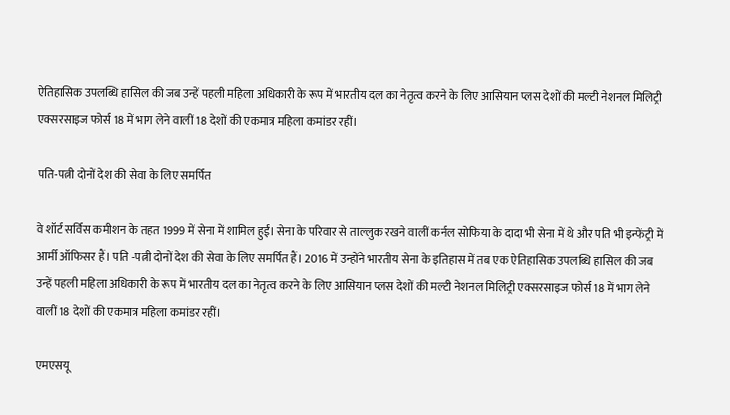ऐतिहासिक उपलब्धि हासिल की जब उन्हें पहली महिला अधिकारी के रूप में भारतीय दल का नेतृत्व करने के लिए आसियान प्लस देशों की मल्टी नेशनल मिलिट्री एक्सरसाइज फोर्स 18 में भाग लेने वालीं 18 देशों की एकमात्र महिला कमांडर रहीं।

पति-पत्नी दोनों देश की सेवा के लिए समर्पित

वे शॉर्ट सर्विस कमीशन के तहत 1999 में सेना में शामिल हुईं। सेना के परिवार से ताल्लुक रखने वालीं कर्नल सोफिया के दादा भी सेना में थे और पति भी इन्फेंट्री में आर्मी ऑफिसर हैं। पति -पत्नी दोनों देश की सेवा के लिए समर्पित हैं। 2016 में उन्होंने भारतीय सेना के इतिहास में तब एक ऐतिहासिक उपलब्धि हासिल की जब उन्हें पहली महिला अधिकारी के रूप में भारतीय दल का नेतृत्व करने के लिए आसियान प्लस देशों की मल्टी नेशनल मिलिट्री एक्सरसाइज फोर्स 18 में भाग लेने वालीं 18 देशों की एकमात्र महिला कमांडर रहीं।

एमएसयू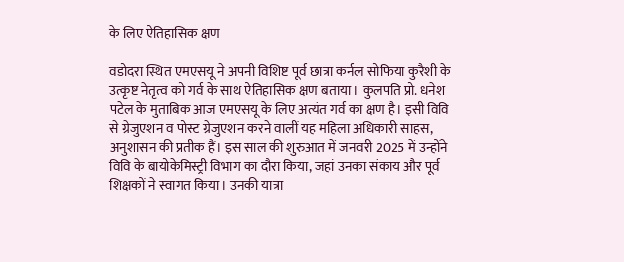के लिए ऐतिहासिक क्षण

वडोदरा स्थित एमएसयू ने अपनी विशिष्ट पूर्व छात्रा कर्नल सोफिया कुरैशी के उत्कृष्ट नेतृत्व को गर्व के साथ ऐतिहासिक क्षण बताया। कुलपति प्रो. धनेश पटेल के मुताबिक आज एमएसयू के लिए अत्यंत गर्व का क्षण है। इसी विवि से ग्रेजुएशन व पोस्ट ग्रेजुएशन करने वालीं यह महिला अधिकारी साहस, अनुशासन की प्रतीक हैं। इस साल की शुरुआत में जनवरी 2025 में उन्होंने विवि के बायोकेमिस्ट्री विभाग का दौरा किया, जहां उनका संकाय और पूर्व शिक्षकों ने स्वागत किया। उनकी यात्रा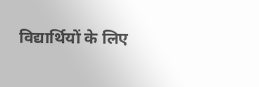विद्यार्थियों के लिए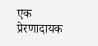एक प्रेरणादायक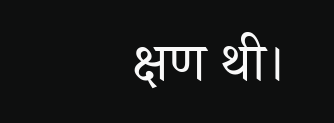क्षण थी।